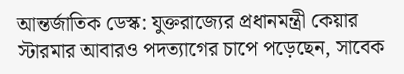আন্তর্জাতিক ডেস্ক: যুক্তরাজ্যের প্রধানমন্ত্রী কেয়ার স্টারমার আবারও পদত্যাগের চাপে পড়েছেন, সাবেক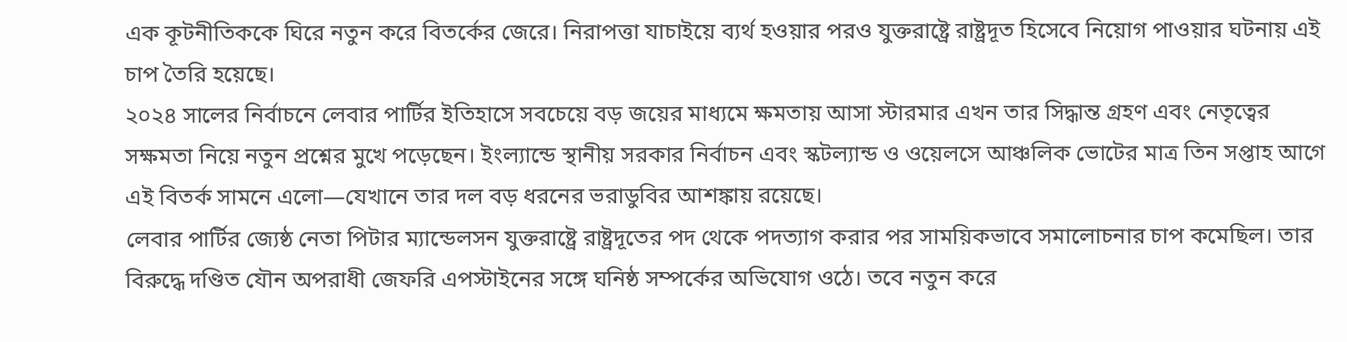এক কূটনীতিককে ঘিরে নতুন করে বিতর্কের জেরে। নিরাপত্তা যাচাইয়ে ব্যর্থ হওয়ার পরও যুক্তরাষ্ট্রে রাষ্ট্রদূত হিসেবে নিয়োগ পাওয়ার ঘটনায় এই চাপ তৈরি হয়েছে।
২০২৪ সালের নির্বাচনে লেবার পার্টির ইতিহাসে সবচেয়ে বড় জয়ের মাধ্যমে ক্ষমতায় আসা স্টারমার এখন তার সিদ্ধান্ত গ্রহণ এবং নেতৃত্বের সক্ষমতা নিয়ে নতুন প্রশ্নের মুখে পড়েছেন। ইংল্যান্ডে স্থানীয় সরকার নির্বাচন এবং স্কটল্যান্ড ও ওয়েলসে আঞ্চলিক ভোটের মাত্র তিন সপ্তাহ আগে এই বিতর্ক সামনে এলো—যেখানে তার দল বড় ধরনের ভরাডুবির আশঙ্কায় রয়েছে।
লেবার পার্টির জ্যেষ্ঠ নেতা পিটার ম্যান্ডেলসন যুক্তরাষ্ট্রে রাষ্ট্রদূতের পদ থেকে পদত্যাগ করার পর সাময়িকভাবে সমালোচনার চাপ কমেছিল। তার বিরুদ্ধে দণ্ডিত যৌন অপরাধী জেফরি এপস্টাইনের সঙ্গে ঘনিষ্ঠ সম্পর্কের অভিযোগ ওঠে। তবে নতুন করে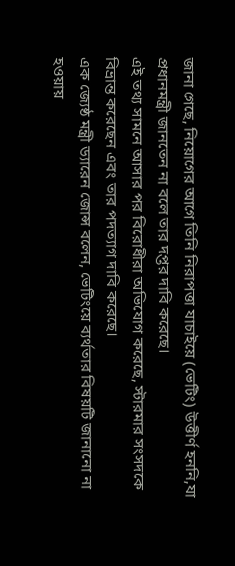জানা গেছে, নিয়োগের আগে তিনি নিরাপত্তা যাচাইয়ে (ভেটিং) উত্তীর্ণ হননি,যা প্রধানমন্ত্রী জানতেন না বলে তার দপ্তর দাবি করেছে।
এই তথ্য সামনে আসার পর বিরোধীরা অভিযোগ করেছে, স্টারমার সংসদকে বিভ্রান্ত করেছেন এবং তার পদত্যাগ দাবি করেছে।
এক জ্যেষ্ঠ মন্ত্রী ড্যারেন জোন্স বলেন, ভেটিংয়ে ব্যর্থতার বিষয়টি জানানো না হওয়ায়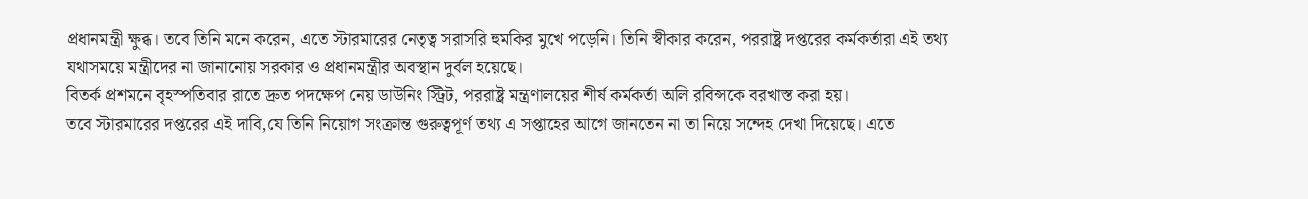প্রধানমন্ত্রী ক্ষুব্ধ। তবে তিনি মনে করেন, এতে স্টারমারের নেতৃত্ব সরাসরি হুমকির মুখে পড়েনি। তিনি স্বীকার করেন, পররাষ্ট্র দপ্তরের কর্মকর্তারা এই তথ্য যথাসময়ে মন্ত্রীদের না জানানোয় সরকার ও প্রধানমন্ত্রীর অবস্থান দুর্বল হয়েছে।
বিতর্ক প্রশমনে বৃহস্পতিবার রাতে দ্রুত পদক্ষেপ নেয় ডাউনিং স্ট্রিট, পররাষ্ট্র মন্ত্রণালয়ের শীর্ষ কর্মকর্তা অলি রবিন্সকে বরখাস্ত করা হয়।
তবে স্টারমারের দপ্তরের এই দাবি,যে তিনি নিয়োগ সংক্রান্ত গুরুত্বপূর্ণ তথ্য এ সপ্তাহের আগে জানতেন না তা নিয়ে সন্দেহ দেখা দিয়েছে। এতে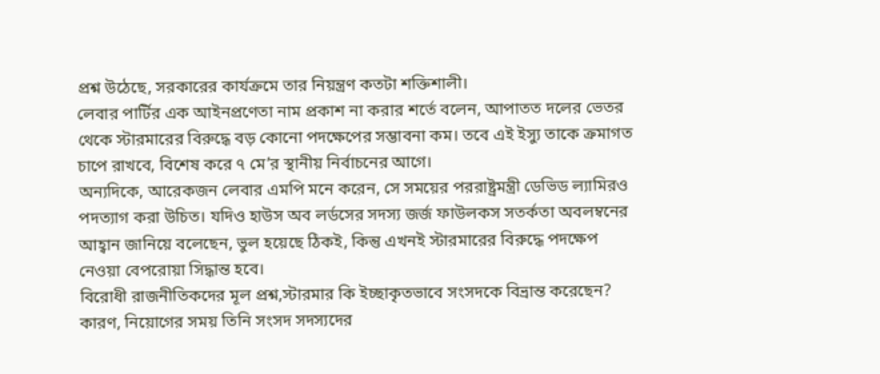প্রশ্ন উঠেছে, সরকারের কার্যক্রমে তার নিয়ন্ত্রণ কতটা শক্তিশালী।
লেবার পার্টির এক আইনপ্রণেতা নাম প্রকাশ না করার শর্তে বলেন, আপাতত দলের ভেতর থেকে স্টারমারের বিরুদ্ধে বড় কোনো পদক্ষেপের সম্ভাবনা কম। তবে এই ইস্যু তাকে ক্রমাগত চাপে রাখবে, বিশেষ করে ৭ মে’র স্থানীয় নির্বাচনের আগে।
অন্যদিকে, আরেকজন লেবার এমপি মনে করেন, সে সময়ের পররাষ্ট্রমন্ত্রী ডেভিড ল্যামিরও পদত্যাগ করা উচিত। যদিও হাউস অব লর্ডসের সদস্য জর্জ ফাউলকস সতর্কতা অবলম্বনের আহ্বান জানিয়ে বলেছেন, ভুল হয়েছে ঠিকই, কিন্তু এখনই স্টারমারের বিরুদ্ধে পদক্ষেপ নেওয়া বেপরোয়া সিদ্ধান্ত হবে।
বিরোধী রাজনীতিকদের মূল প্রশ্ন,স্টারমার কি ইচ্ছাকৃতভাবে সংসদকে বিভ্রান্ত করেছেন? কারণ, নিয়োগের সময় তিনি সংসদ সদস্যদের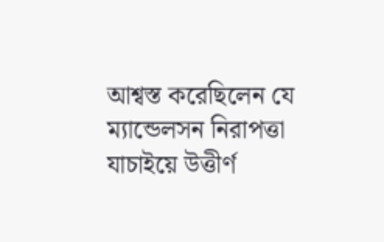আশ্বস্ত করেছিলেন যে ম্যান্ডেলসন নিরাপত্তা যাচাইয়ে উত্তীর্ণ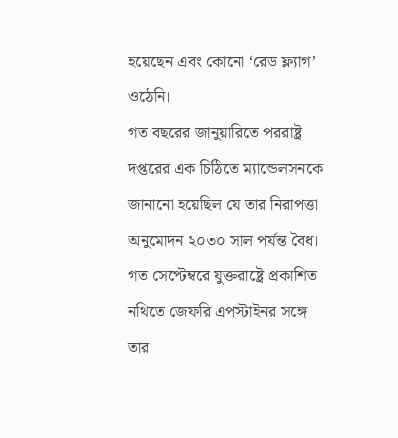হয়েছেন এবং কোনো ‘রেড ফ্ল্যাগ’ ওঠেনি।
গত বছরের জানুয়ারিতে পররাষ্ট্র দপ্তরের এক চিঠিতে ম্যান্ডেলসনকে জানানো হয়েছিল যে তার নিরাপত্তা অনুমোদন ২০৩০ সাল পর্যন্ত বৈধ।
গত সেপ্টেম্বরে যুক্তরাষ্ট্রে প্রকাশিত নথিতে জেফরি এপস্টাইনর সঙ্গে তার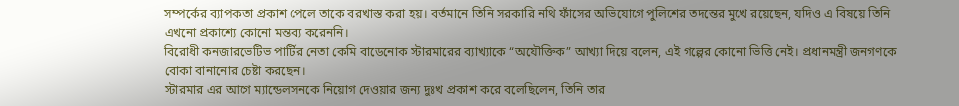সম্পর্কের ব্যাপকতা প্রকাশ পেলে তাকে বরখাস্ত করা হয়। বর্তমানে তিনি সরকারি নথি ফাঁসের অভিযোগে পুলিশের তদন্তের মুখে রয়েছেন, যদিও এ বিষয়ে তিনি এখনো প্রকাশ্যে কোনো মন্তব্য করেননি।
বিরোধী কনজারভেটিভ পার্টির নেতা কেমি বাডেনোক স্টারমারের ব্যাখ্যাকে “অযৌক্তিক” আখ্যা দিয়ে বলেন, এই গল্পের কোনো ভিত্তি নেই। প্রধানমন্ত্রী জনগণকে বোকা বানানোর চেষ্টা করছেন।
স্টারমার এর আগে ম্যান্ডেলসনকে নিয়োগ দেওয়ার জন্য দুঃখ প্রকাশ করে বলেছিলেন, তিনি তার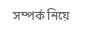সম্পর্ক নিয়ে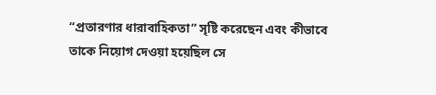“প্রতারণার ধারাবাহিকতা” সৃষ্টি করেছেন এবং কীভাবে তাকে নিয়োগ দেওয়া হয়েছিল সে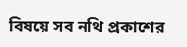বিষয়ে সব নথি প্রকাশের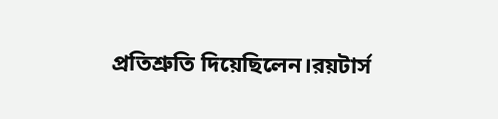প্রতিশ্রুতি দিয়েছিলেন।রয়টার্স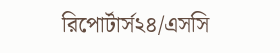রিপোর্টার্স২৪/এসসি